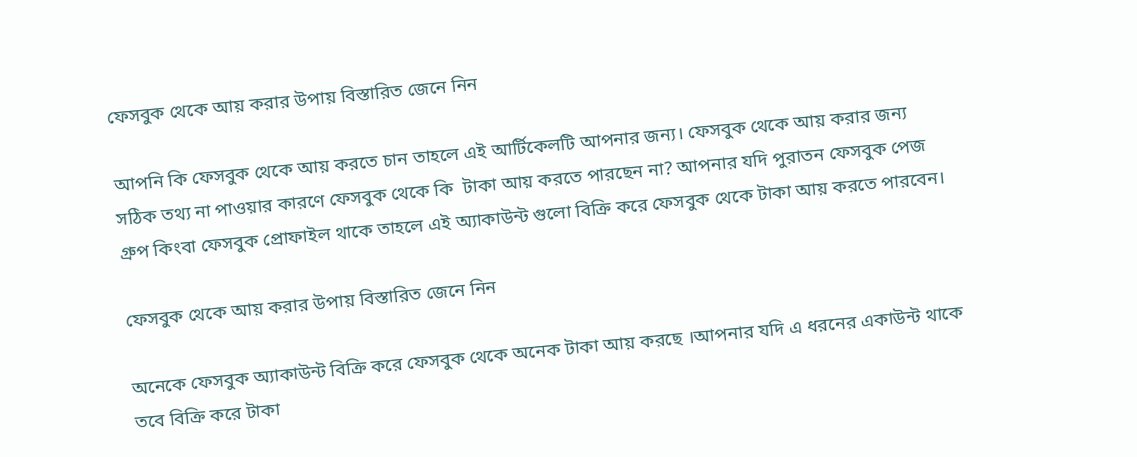ফেসবুক থেকে আয় করার উপায় বিস্তারিত জেনে নিন

আপনি কি ফেসবুক থেকে আয় করতে চান তাহলে এই আর্টিকেলটি আপনার জন্য। ফেসবুক থেকে আয় করার জন্য সঠিক তথ্য না পাওয়ার কারণে ফেসবুক থেকে কি  টাকা আয় করতে পারছেন না? আপনার যদি পুরাতন ফেসবুক পেজ গ্রুপ কিংবা ফেসবুক প্রোফাইল থাকে তাহলে এই অ্যাকাউন্ট গুলো বিক্রি করে ফেসবুক থেকে টাকা আয় করতে পারবেন।

ফেসবুক থেকে আয় করার উপায় বিস্তারিত জেনে নিন

অনেকে ফেসবুক অ্যাকাউন্ট বিক্রি করে ফেসবুক থেকে অনেক টাকা আয় করছে ।আপনার যদি এ ধরনের একাউন্ট থাকে তবে বিক্রি করে টাকা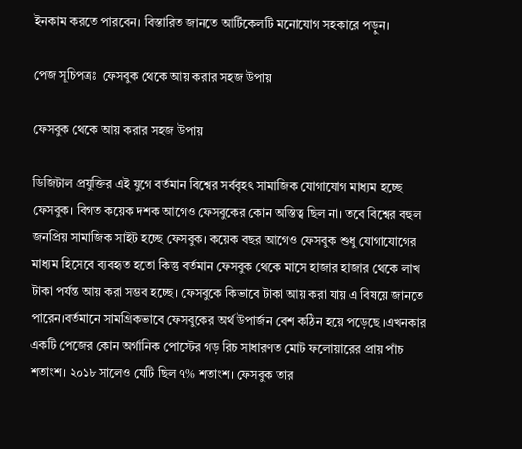ইনকাম করতে পারবেন। বিস্তারিত জানতে আর্টিকেলটি মনোযোগ সহকারে পড়ুন।

পেজ সূচিপত্রঃ  ফেসবুক থেকে আয় করার সহজ উপায়

ফেসবুক থেকে আয় করার সহজ উপায়

ডিজিটাল প্রযুক্তির এই যুগে বর্তমান বিশ্বের সর্ববৃহৎ সামাজিক যোগাযোগ মাধ্যম হচ্ছে ফেসবুক। বিগত কয়েক দশক আগেও ফেসবুকের কোন অস্তিত্ব ছিল না। তবে বিশ্বের বহুল জনপ্রিয় সামাজিক সাইট হচ্ছে ফেসবুক। কয়েক বছর আগেও ফেসবুক শুধু যোগাযোগের মাধ্যম হিসেবে ব্যবহৃত হতো কিন্তু বর্তমান ফেসবুক থেকে মাসে হাজার হাজার থেকে লাখ টাকা পর্যন্ত আয় করা সম্ভব হচ্ছে। ফেসবুকে কিভাবে টাকা আয় করা যায় এ বিষয়ে জানতে পারেন।বর্তমানে সামগ্রিকভাবে ফেসবুকের অর্থ উপার্জন বেশ কঠিন হয়ে পড়েছে ।এখনকার একটি পেজের কোন অর্গানিক পোস্টের গড় রিচ সাধারণত মোট ফলোয়ারের প্রায় পাঁচ শতাংশ। ২০১৮ সালেও যেটি ছিল ৭% শতাংশ। ফেসবুক তার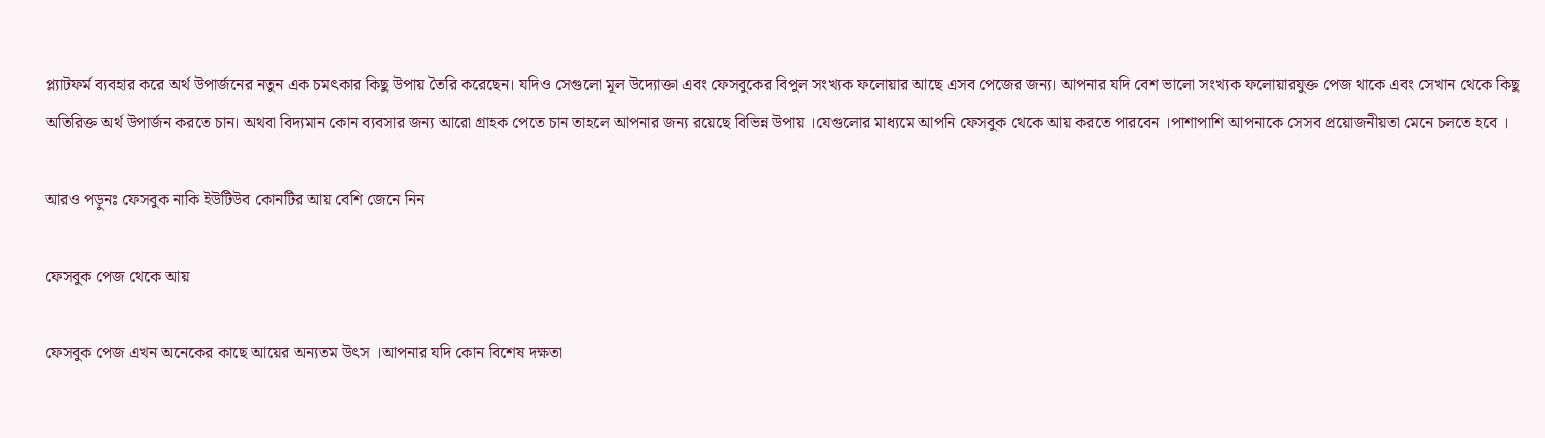প্ল্যাটফর্ম ব্যবহার করে অর্থ উপার্জনের নতুন এক চমৎকার কিছু উপায় তৈরি করেছেন। যদিও সেগুলো মূল উদ্যোক্তা এবং ফেসবুকের বিপুল সংখ্যক ফলোয়ার আছে এসব পেজের জন্য। আপনার যদি বেশ ভালো সংখ্যক ফলোয়ারযুক্ত পেজ থাকে এবং সেখান থেকে কিছু অতিরিক্ত অর্থ উপার্জন করতে চান। অথবা বিদ্যমান কোন ব্যবসার জন্য আরো গ্রাহক পেতে চান তাহলে আপনার জন্য রয়েছে বিভিন্ন উপায় ।যেগুলোর মাধ্যমে আপনি ফেসবুক থেকে আয় করতে পারবেন ।পাশাপাশি আপনাকে সেসব প্রয়োজনীয়তা মেনে চলতে হবে ।

আরও পড়ুনঃ ফেসবুক নাকি ইউটিউব কোনটির আয় বেশি জেনে নিন

ফেসবুক পেজ থেকে আয়

ফেসবুক পেজ এখন অনেকের কাছে আয়ের অন্যতম উৎস ।আপনার যদি কোন বিশেষ দক্ষতা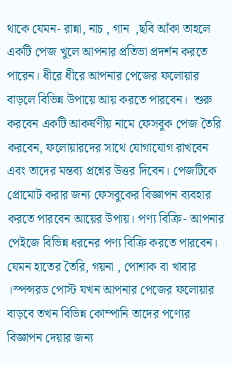থাকে যেমন- রান্না, নাচ , গান  ,ছবি আঁকা তাহলে একটি পেজ খুলে আপনার প্রতিভা প্রদর্শন করতে পারেন। ধীরে ধীরে আপনার পেজের ফলোয়ার বাড়লে বিভিন্ন উপায়ে আয় করতে পারবেন।  শুরু করবেন একটি আকর্ষণীয় নামে ফেসবুক পেজ তৈরি করবেন, ফলোয়ারদের সাথে যোগাযোগ রাখবেন এবং তাদের মন্তব্য প্রশ্নের উত্তর দিবেন। পেজটিকে প্রোমোট করার জন্য ফেসবুকের বিজ্ঞাপন ব্যবহার করতে পারবেন আয়ের উপায়। পণ্য বিক্রি- আপনার পেইজে বিভিন্ন ধরনের পণ্য বিক্রি করতে পারবেন। যেমন হাতের তৈরি, গয়না , পোশাক বা খাবার ।স্পন্সরড পোস্ট যখন আপনার পেজের ফলোয়ার বাড়বে তখন বিভিন্ন কোম্পানি তাদের পণ্যের বিজ্ঞাপন দেয়ার জন্য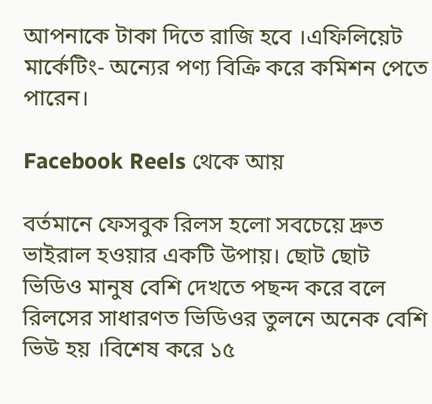আপনাকে টাকা দিতে রাজি হবে ।এফিলিয়েট মার্কেটিং- অন্যের পণ্য বিক্রি করে কমিশন পেতে পারেন।

Facebook Reels থেকে আয়

বর্তমানে ফেসবুক রিলস হলো সবচেয়ে দ্রুত ভাইরাল হওয়ার একটি উপায়। ছোট ছোট ভিডিও মানুষ বেশি দেখতে পছন্দ করে বলে রিলসের সাধারণত ভিডিওর তুলনে অনেক বেশি ভিউ হয় ।বিশেষ করে ১৫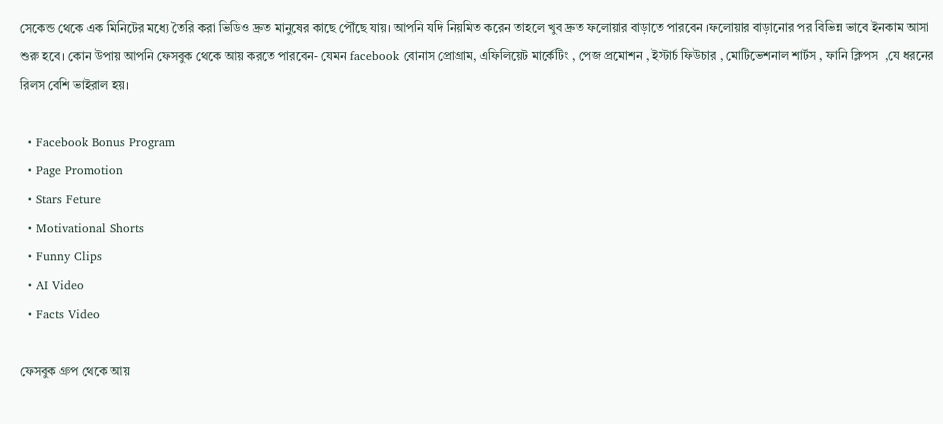সেকেন্ড থেকে এক মিনিটের মধ্যে তৈরি করা ভিডিও দ্রুত মানুষের কাছে পৌঁছে যায়। আপনি যদি নিয়মিত করেন তাহলে খুব দ্রুত ফলোয়ার বাড়াতে পারবেন ।ফলোয়ার বাড়ানোর পর বিভিন্ন ভাবে ইনকাম আসা শুরু হবে। কোন উপায় আপনি ফেসবুক থেকে আয় করতে পারবেন- যেমন facebook বোনাস প্রোগ্রাম, এফিলিয়েট মার্কেটিং , পেজ প্রমোশন , ইস্টার্চ ফিউচার , মোটিভেশনাল শার্টস , ফানি ক্লিপস  ,যে ধরনের  রিলস বেশি ভাইরাল হয়।

  • Facebook Bonus Program
  • Page Promotion
  • Stars Feture
  • Motivational Shorts
  • Funny Clips
  • AI Video
  • Facts Video

ফেসবুক গ্রুপ থেকে আয়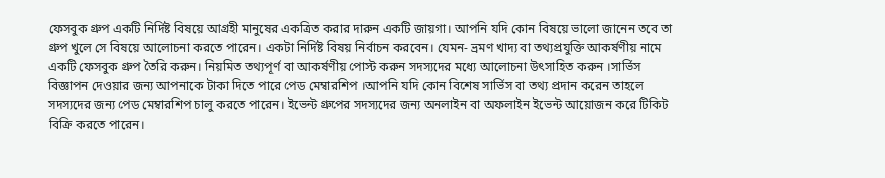ফেসবুক গ্রুপ একটি নির্দিষ্ট বিষয়ে আগ্রহী মানুষের একত্রিত করার দারুন একটি জায়গা। আপনি যদি কোন বিষয়ে ভালো জানেন তবে তা গ্রুপ খুলে সে বিষয়ে আলোচনা করতে পারেন। একটা নির্দিষ্ট বিষয় নির্বাচন করবেন। যেমন- ভ্রমণ খাদ্য বা তথ্যপ্রযুক্তি আকর্ষণীয় নামে একটি ফেসবুক গ্রুপ তৈরি করুন। নিয়মিত তথ্যপূর্ণ বা আকর্ষণীয় পোস্ট করুন সদস্যদের মধ্যে আলোচনা উৎসাহিত করুন ।সার্ভিস বিজ্ঞাপন দেওয়ার জন্য আপনাকে টাকা দিতে পারে পেড মেম্বারশিপ ।আপনি যদি কোন বিশেষ সার্ভিস বা তথ্য প্রদান করেন তাহলে সদস্যদের জন্য পেড মেম্বারশিপ চালু করতে পারেন। ইভেন্ট গ্রুপের সদস্যদের জন্য অনলাইন বা অফলাইন ইভেন্ট আয়োজন করে টিকিট বিক্রি করতে পারেন।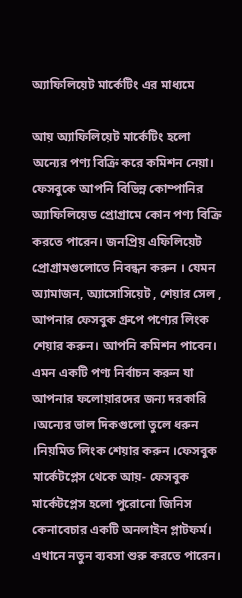অ্যাফিলিয়েট মার্কেটিং এর মাধ্যমে

আয় অ্যাফিলিয়েট মার্কেটিং হলো অন্যের পণ্য বিক্রি করে কমিশন নেয়া। ফেসবুকে আপনি বিভিন্ন কোম্পানির অ্যাফিলিয়েড প্রোগ্রামে কোন পণ্য বিক্রি করতে পারেন। জনপ্রিয় এফিলিয়েট প্রোগ্রামগুলোতে নিবন্ধন করুন । যেমন অ্যামাজন, অ্যাসোসিয়েট , শেয়ার সেল , আপনার ফেসবুক গ্রুপে পণ্যের লিংক শেয়ার করুন। আপনি কমিশন পাবেন। এমন একটি পণ্য নির্বাচন করুন যা আপনার ফলোয়ারদের জন্য দরকারি ।অন্যের ভাল দিকগুলো তুলে ধরুন ।নিয়মিত লিংক শেয়ার করুন ।ফেসবুক মার্কেটপ্লেস থেকে আয়- ফেসবুক মার্কেটপ্লেস হলো পুরোনো জিনিস কেনাবেচার একটি অনলাইন প্লাটফর্ম। এখানে নতুন ব্যবসা শুরু করতে পারেন।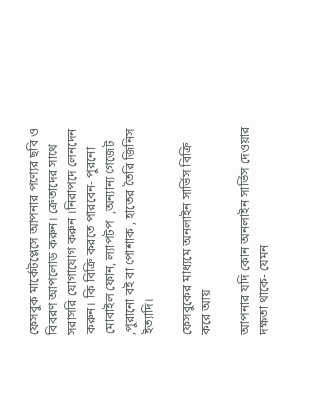ফেসবুক মার্কেটপ্লেসে আপনার পণ্যের ছবি ও বিবরণ আপলোড করুন। ক্রেতাদের সাথে সরাসরি যোগাযোগ করুন ।নিরাপদে লেনদেন করুন। কি বিক্রি করতে পারবেন- পুরনো মোবাইল ফোন, ল্যাপটপ  ,অন্যান্য গেজেট  ,পুরানো বই বা পোশাক , হাতের তৈরি জিনিস ইত্যাদি।

ফেসবুকের মাধ্যমে অনলাইন সার্ভিস বিক্রি করে আয়

আপনার যদি কোন অনলাইন সার্ভিস দেওয়ার দক্ষতা থাকে- যেমন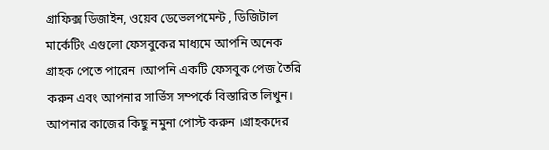গ্রাফিক্স ডিজাইন, ওয়েব ডেভেলপমেন্ট , ডিজিটাল মার্কেটিং এগুলো ফেসবুকের মাধ্যমে আপনি অনেক গ্রাহক পেতে পারেন ।আপনি একটি ফেসবুক পেজ তৈরি করুন এবং আপনার সার্ভিস সম্পর্কে বিস্তারিত লিখুন। আপনার কাজের কিছু নমুনা পোস্ট করুন ।গ্রাহকদের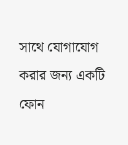সাথে যোগাযোগ করার জন্য একটি ফোন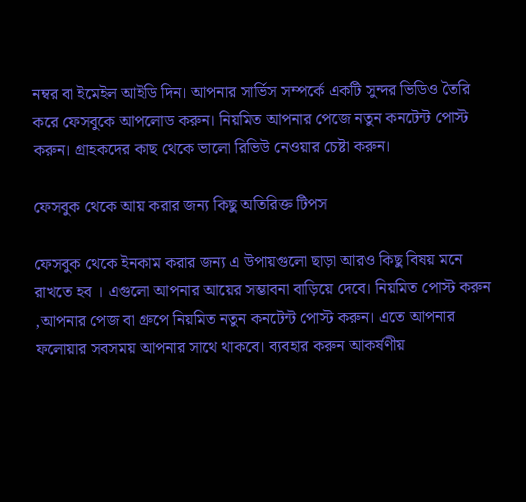নম্বর বা ইমেইল আইডি দিন। আপনার সার্ভিস সম্পর্কে একটি সুন্দর ভিডিও তৈরি করে ফেসবুকে আপলোড করুন। নিয়মিত আপনার পেজে নতুন কনটেন্ট পোস্ট করুন। গ্রাহকদের কাছ থেকে ভালো রিভিউ নেওয়ার চেষ্টা করুন।

ফেসবুক থেকে আয় করার জন্য কিছু অতিরিক্ত টিপস

ফেসবুক থেকে ইনকাম করার জন্য এ উপায়গুলো ছাড়া আরও কিছু বিষয় মনে রাখতে হব । এগুলো আপনার আয়ের সম্ভাবনা বাড়িয়ে দেবে। নিয়মিত পোস্ট করুন ,আপনার পেজ বা গ্রুপে নিয়মিত নতুন কনটেন্ট পোস্ট করুন। এতে আপনার ফলোয়ার সবসময় আপনার সাথে থাকবে। ব্যবহার করুন আকর্ষণীয়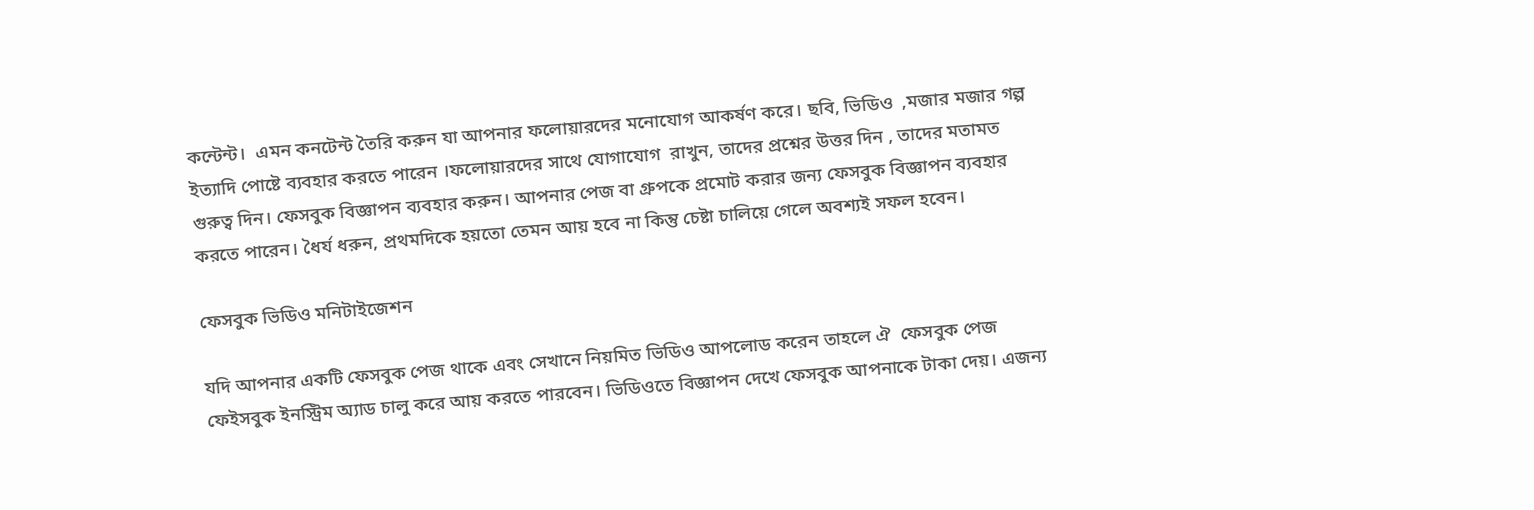কন্টেন্ট।  এমন কনটেন্ট তৈরি করুন যা আপনার ফলোয়ারদের মনোযোগ আকর্ষণ করে। ছবি, ভিডিও  ,মজার মজার গল্প ইত্যাদি পোষ্টে ব্যবহার করতে পারেন ।ফলোয়ারদের সাথে যোগাযোগ  রাখুন, তাদের প্রশ্নের উত্তর দিন , তাদের মতামত গুরুত্ব দিন। ফেসবুক বিজ্ঞাপন ব্যবহার করুন। আপনার পেজ বা গ্রুপকে প্রমোট করার জন্য ফেসবুক বিজ্ঞাপন ব্যবহার করতে পারেন। ধৈর্য ধরুন, প্রথমদিকে হয়তো তেমন আয় হবে না কিন্তু চেষ্টা চালিয়ে গেলে অবশ্যই সফল হবেন।

ফেসবুক ভিডিও মনিটাইজেশন

যদি আপনার একটি ফেসবুক পেজ থাকে এবং সেখানে নিয়মিত ভিডিও আপলোড করেন তাহলে ঐ  ফেসবুক পেজ ফেইসবুক ইনস্ট্রিম অ্যাড চালু করে আয় করতে পারবেন। ভিডিওতে বিজ্ঞাপন দেখে ফেসবুক আপনাকে টাকা দেয়। এজন্য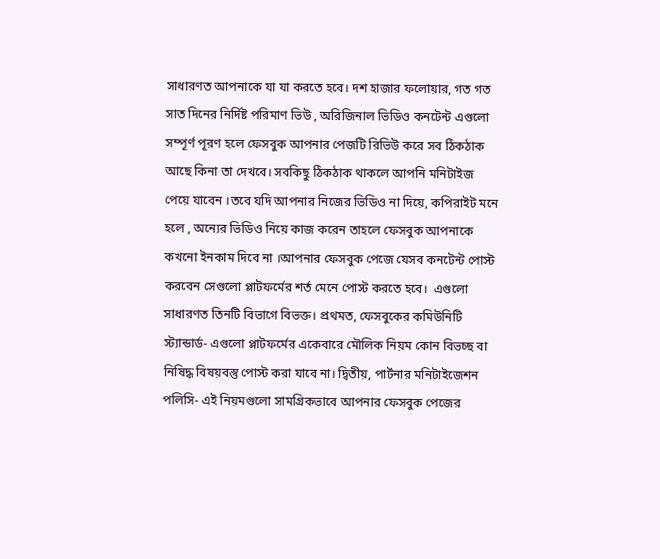সাধারণত আপনাকে যা যা করতে হবে। দশ হাজার ফলোয়ার, গত গত সাত দিনের নির্দিষ্ট পরিমাণ ভিউ , অরিজিনাল ভিডিও কনটেন্ট এগুলো সম্পূর্ণ পূরণ হলে ফেসবুক আপনার পেজটি রিভিউ করে সব ঠিকঠাক আছে কিনা তা দেখবে। সবকিছু ঠিকঠাক থাকলে আপনি মনিটাইজ পেয়ে যাবেন ।তবে যদি আপনার নিজের ভিডিও না দিয়ে, কপিরাইট মনে হলে , অন্যের ভিডিও নিয়ে কাজ করেন তাহলে ফেসবুক আপনাকে কখনো ইনকাম দিবে না ।আপনার ফেসবুক পেজে যেসব কনটেন্ট পোস্ট করবেন সেগুলো প্লাটফর্মের শর্ত মেনে পোস্ট করতে হবে।  এগুলো সাধারণত তিনটি বিভাগে বিভক্ত। প্রথমত, ফেসবুকের কমিউনিটি স্ট্যান্ডার্ড- এগুলো প্লাটফর্মের একেবারে মৌলিক নিয়ম কোন বিভচ্ছ বা নিষিদ্ধ বিষয়বস্তু পোস্ট করা যাবে না। দ্বিতীয়, পার্টনার মনিটাইজেশন পলিসি- এই নিয়মগুলো সামগ্রিকভাবে আপনার ফেসবুক পেজের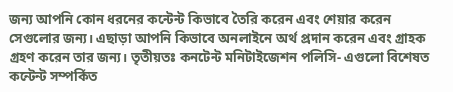জন্য আপনি কোন ধরনের কন্টেন্ট কিভাবে তৈরি করেন এবং শেয়ার করেন সেগুলোর জন্য। এছাড়া আপনি কিভাবে অনলাইনে অর্থ প্রদান করেন এবং গ্রাহক গ্রহণ করেন তার জন্য। তৃতীয়তঃ কনটেন্ট মনিটাইজেশন পলিসি- এগুলো বিশেষত কন্টেন্ট সম্পর্কিত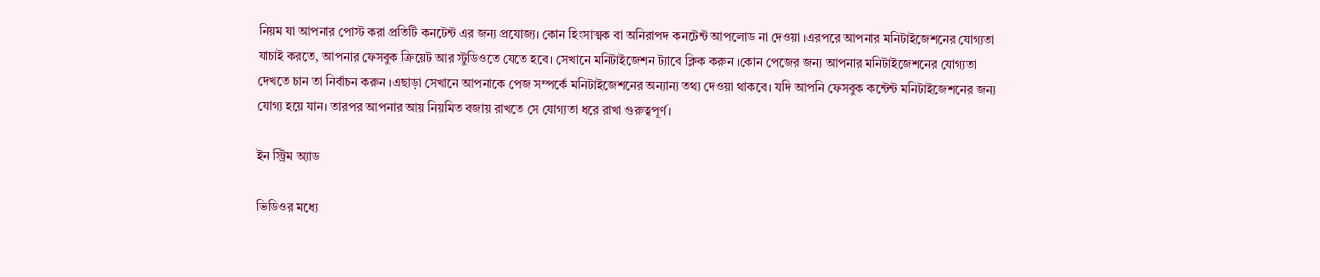নিয়ম যা আপনার পোস্ট করা প্রতিটি কনটেন্ট এর জন্য প্রযোজ্য। কোন হিংসাত্মক বা অনিরাপদ কনটেন্ট আপলোড না দেওয়া ।এরপরে আপনার মনিটাইজেশনের যোগ্যতা যাচাই করতে, আপনার ফেসবুক ক্রিয়েট আর স্টুডিওতে যেতে হবে। সেখানে মনিটাইজেশন ট্যাবে ক্লিক করুন ।কোন পেজের জন্য আপনার মনিটাইজেশনের যোগ্যতা দেখতে চান তা নির্বাচন করুন ।এছাড়া সেখানে আপনাকে পেজ সম্পর্কে মনিটাইজেশনের অন্যান্য তথ্য দেওয়া থাকবে। যদি আপনি ফেসবুক কন্টেন্ট মনিটাইজেশনের জন্য যোগ্য হয়ে যান। তারপর আপনার আয় নিয়মিত বজায় রাখতে সে যোগ্যতা ধরে রাখা গুরুত্বপূর্ণ।

ইন স্ট্রিম অ্যাড

ভিডিওর মধ্যে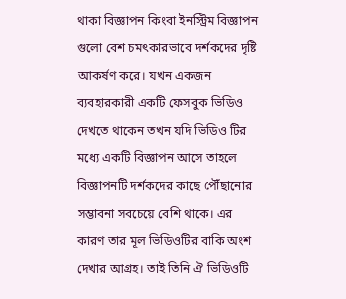থাকা বিজ্ঞাপন কিংবা ইনস্ট্রিম বিজ্ঞাপন গুলো বেশ চমৎকারভাবে দর্শকদের দৃষ্টি আকর্ষণ করে। যখন একজন ব্যবহারকারী একটি ফেসবুক ভিডিও দেখতে থাকেন তখন যদি ভিডিও টির মধ্যে একটি বিজ্ঞাপন আসে তাহলে বিজ্ঞাপনটি দর্শকদের কাছে পৌঁছানোর সম্ভাবনা সবচেয়ে বেশি থাকে। এর কারণ তার মূল ভিডিওটির বাকি অংশ দেখার আগ্রহ। তাই তিনি ঐ ভিডিওটি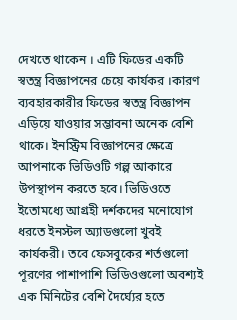দেখতে থাকেন । এটি ফিডের একটি স্বতন্ত্র বিজ্ঞাপনের চেয়ে কার্যকর ।কারণ ব্যবহারকারীর ফিডের স্বতন্ত্র বিজ্ঞাপন এড়িয়ে যাওয়ার সম্ভাবনা অনেক বেশি থাকে। ইনস্ট্রিম বিজ্ঞাপনের ক্ষেত্রে আপনাকে ভিডিওটি গল্প আকারে উপস্থাপন করতে হবে। ভিডিওতে ইতোমধ্যে আগ্রহী দর্শকদের মনোযোগ ধরতে ইনস্টল অ্যাডগুলো খুবই কার্যকরী। তবে ফেসবুকের শর্তগুলো পূরণের পাশাপাশি ভিডিওগুলো অবশ্যই এক মিনিটের বেশি দৈর্ঘ্যের হতে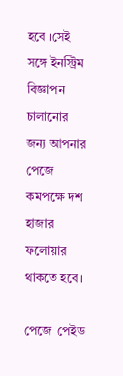হবে ।সেই সঙ্গে ইনস্ট্রিম বিজ্ঞাপন চালানোর জন্য আপনার পেজে কমপক্ষে দশ হাজার ফলোয়ার থাকতে হবে।

পেজে  পেইড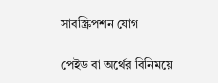সাবস্ক্রিপশন যোগ

পেইড বা অর্থের বিনিময়ে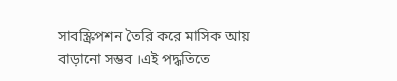সাবস্ক্রিপশন তৈরি করে মাসিক আয় বাড়ানো সম্ভব ।এই পদ্ধতিতে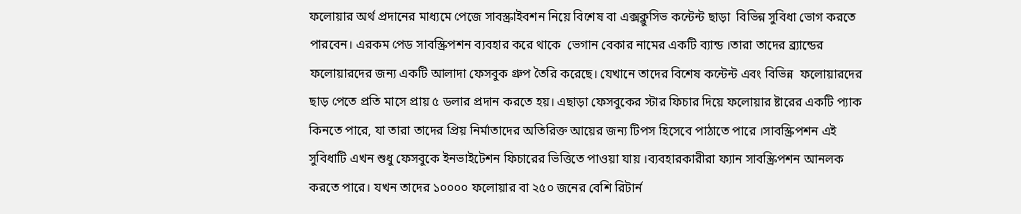ফলোয়ার অর্থ প্রদানের মাধ্যমে পেজে সাবস্ক্রাইবশন নিয়ে বিশেষ বা এক্সক্লুসিভ কন্টেন্ট ছাড়া  বিভিন্ন সুবিধা ভোগ করতে পারবেন। এরকম পেড সাবস্ক্রিপশন ব্যবহার করে থাকে  ভেগান বেকার নামের একটি ব্যান্ড ।তারা তাদের ব্র্যান্ডের ফলোয়ারদের জন্য একটি আলাদা ফেসবুক গ্রুপ তৈরি করেছে। যেখানে তাদের বিশেষ কন্টেন্ট এবং বিভিন্ন  ফলোয়ারদের ছাড় পেতে প্রতি মাসে প্রায় ৫ ডলার প্রদান করতে হয়। এছাড়া ফেসবুকের স্টার ফিচার দিয়ে ফলোয়ার ষ্টারের একটি প্যাক কিনতে পারে, যা তারা তাদের প্রিয় নির্মাতাদের অতিরিক্ত আয়ের জন্য টিপস হিসেবে পাঠাতে পারে ।সাবস্ক্রিপশন এই সুবিধাটি এখন শুধু ফেসবুকে ইনভাইটেশন ফিচারের ভিত্তিতে পাওয়া যায় ।ব্যবহারকারীরা ফ্যান সাবস্ক্রিপশন আনলক করতে পারে। যখন তাদের ১০০০০ ফলোয়ার বা ২৫০ জনের বেশি রিটার্ন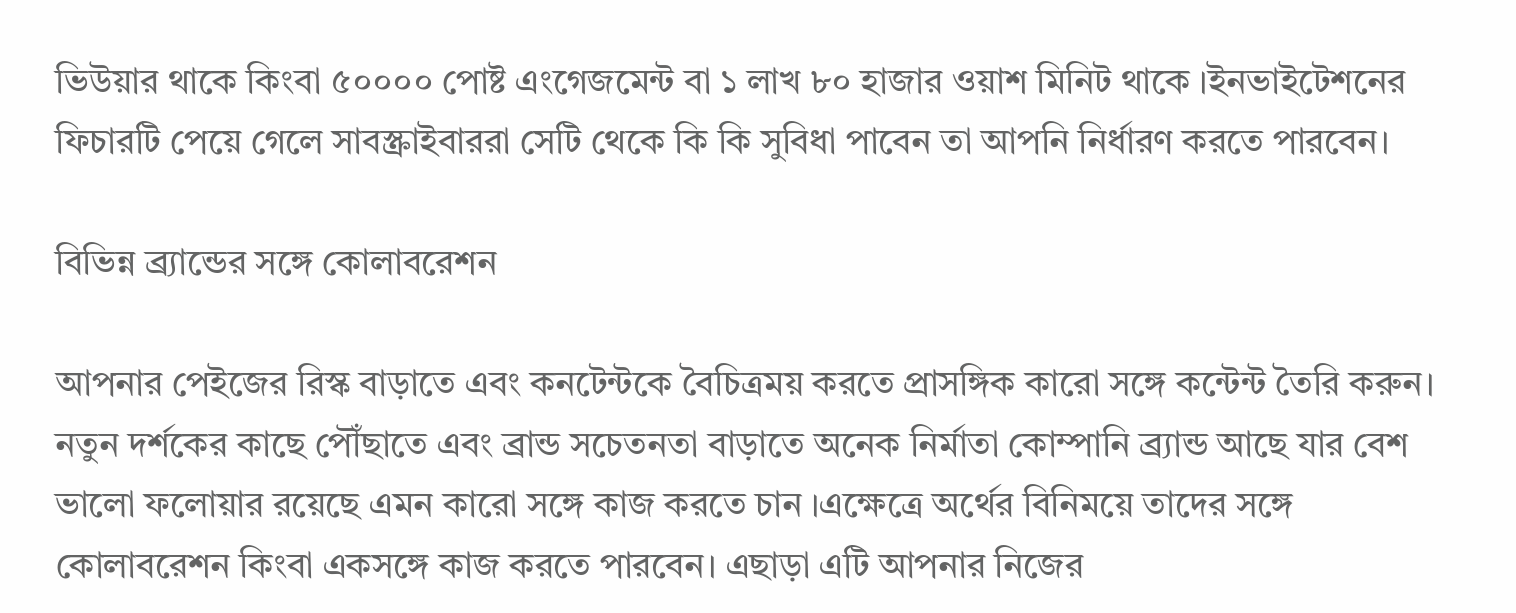ভিউয়ার থাকে কিংবা ৫০০০০ পোষ্ট এংগেজমেন্ট বা ১ লাখ ৮০ হাজার ওয়াশ মিনিট থাকে ।ইনভাইটেশনের ফিচারটি পেয়ে গেলে সাবস্ক্রাইবাররা সেটি থেকে কি কি সুবিধা পাবেন তা আপনি নির্ধারণ করতে পারবেন।

বিভিন্ন ব্র্যান্ডের সঙ্গে কোলাবরেশন

আপনার পেইজের রিস্ক বাড়াতে এবং কনটেন্টকে বৈচিত্রময় করতে প্রাসঙ্গিক কারো সঙ্গে কন্টেন্ট তৈরি করুন। নতুন দর্শকের কাছে পৌঁছাতে এবং ব্রান্ড সচেতনতা বাড়াতে অনেক নির্মাতা কোম্পানি ব্র্যান্ড আছে যার বেশ ভালো ফলোয়ার রয়েছে এমন কারো সঙ্গে কাজ করতে চান ।এক্ষেত্রে অর্থের বিনিময়ে তাদের সঙ্গে কোলাবরেশন কিংবা একসঙ্গে কাজ করতে পারবেন। এছাড়া এটি আপনার নিজের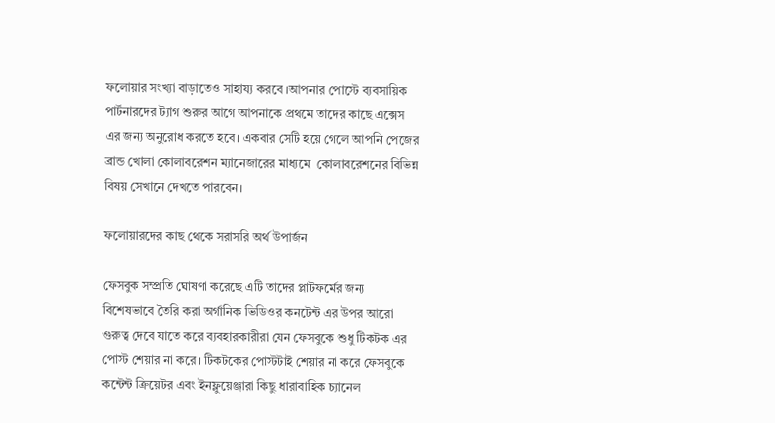ফলোয়ার সংখ্যা বাড়াতেও সাহায্য করবে ।আপনার পোস্টে ব্যবসায়িক পার্টনারদের ট্যাগ শুরুর আগে আপনাকে প্রথমে তাদের কাছে এক্সেস এর জন্য অনুরোধ করতে হবে। একবার সেটি হয়ে গেলে আপনি পেজের ব্রান্ড খোলা কোলাবরেশন ম্যানেজারের মাধ্যমে  কোলাবরেশনের বিভিন্ন বিষয় সেখানে দেখতে পারবেন।

ফলোয়ারদের কাছ থেকে সরাসরি অর্থ উপার্জন

ফেসবুক সম্প্রতি ঘোষণা করেছে এটি তাদের প্লাটফর্মের জন্য বিশেষভাবে তৈরি করা অর্গানিক ভিডিওর কনটেন্ট এর উপর আরো গুরুত্ব দেবে যাতে করে ব্যবহারকারীরা যেন ফেসবুকে শুধু টিকটক এর পোস্ট শেয়ার না করে। টিকটকের পোস্টটাই শেয়ার না করে ফেসবুকে কন্টেন্ট ক্রিয়েটর এবং ইনফ্লুয়েঞ্জারা কিছু ধারাবাহিক চ্যানেল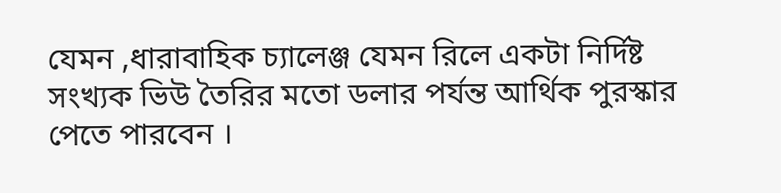যেমন ,ধারাবাহিক চ্যালেঞ্জ যেমন রিলে একটা নির্দিষ্ট সংখ্যক ভিউ তৈরির মতো ডলার পর্যন্ত আর্থিক পুরস্কার পেতে পারবেন ।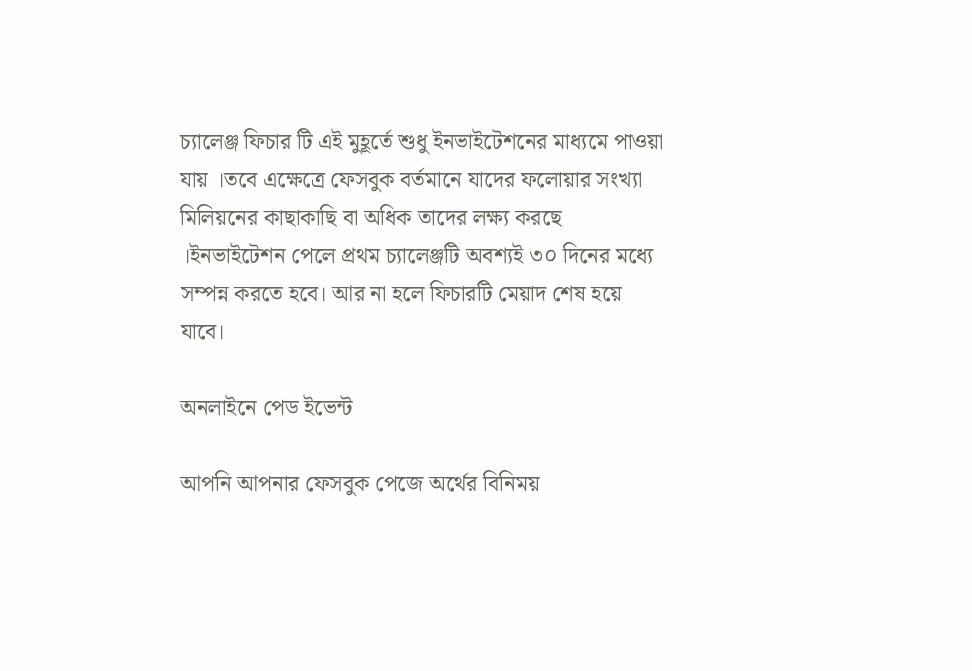চ্যালেঞ্জ ফিচার টি এই মুহূর্তে শুধু ইনভাইটেশনের মাধ্যমে পাওয়া যায় ।তবে এক্ষেত্রে ফেসবুক বর্তমানে যাদের ফলোয়ার সংখ্যা মিলিয়নের কাছাকাছি বা অধিক তাদের লক্ষ্য করছে ।ইনভাইটেশন পেলে প্রথম চ্যালেঞ্জটি অবশ্যই ৩০ দিনের মধ্যে সম্পন্ন করতে হবে। আর না হলে ফিচারটি মেয়াদ শেষ হয়ে যাবে।

অনলাইনে পেড ইভেন্ট

আপনি আপনার ফেসবুক পেজে অর্থের বিনিময়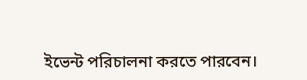ইভেন্ট পরিচালনা করতে পারবেন।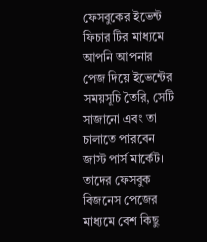ফেসবুকের ইভেন্ট  ফিচার টির মাধ্যমে আপনি আপনার পেজ দিয়ে ইভেন্টের সময়সূচি তৈরি, সেটি সাজানো এবং তা চালাতে পারবেন জাস্ট পার্স মার্কেট।  তাদের ফেসবুক বিজনেস পেজের মাধ্যমে বেশ কিছু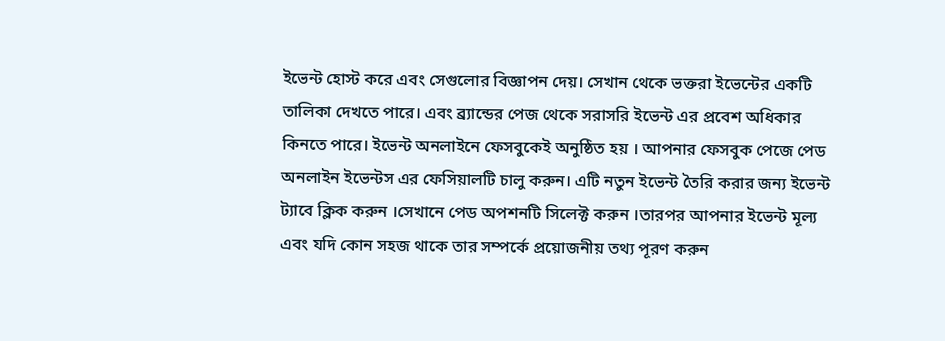ইভেন্ট হোস্ট করে এবং সেগুলোর বিজ্ঞাপন দেয়। সেখান থেকে ভক্তরা ইভেন্টের একটি তালিকা দেখতে পারে। এবং ব্র্যান্ডের পেজ থেকে সরাসরি ইভেন্ট এর প্রবেশ অধিকার কিনতে পারে। ইভেন্ট অনলাইনে ফেসবুকেই অনুষ্ঠিত হয় । আপনার ফেসবুক পেজে পেড অনলাইন ইভেন্টস এর ফেসিয়ালটি চালু করুন। এটি নতুন ইভেন্ট তৈরি করার জন্য ইভেন্ট ট্যাবে ক্লিক করুন ।সেখানে পেড অপশনটি সিলেক্ট করুন ।তারপর আপনার ইভেন্ট মূল্য এবং যদি কোন সহজ থাকে তার সম্পর্কে প্রয়োজনীয় তথ্য পূরণ করুন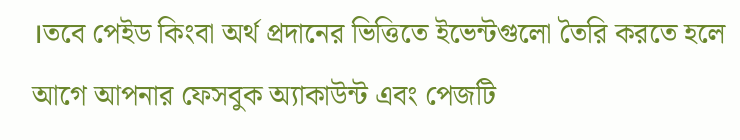।তবে পেইড কিংবা অর্থ প্রদানের ভিত্তিতে ইভেন্টগুলো তৈরি করতে হলে আগে আপনার ফেসবুক অ্যাকাউন্ট এবং পেজটি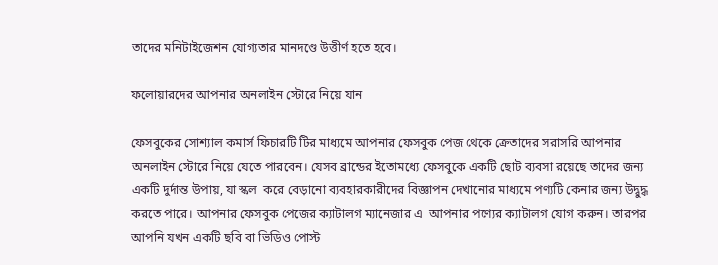তাদের মনিটাইজেশন যোগ্যতার মানদণ্ডে উত্তীর্ণ হতে হবে।

ফলোয়ারদের আপনার অনলাইন স্টোরে নিয়ে যান

ফেসবুকের সোশ্যাল কমার্স ফিচারটি টির মাধ্যমে আপনার ফেসবুক পেজ থেকে ক্রেতাদের সরাসরি আপনার অনলাইন স্টোরে নিয়ে যেতে পারবেন। যেসব ব্রান্ডের ইতোমধ্যে ফেসবুকে একটি ছোট ব্যবসা রয়েছে তাদের জন্য একটি দুর্দান্ত উপায়, যা স্কল  করে বেড়ানো ব্যবহারকারীদের বিজ্ঞাপন দেখানোর মাধ্যমে পণ্যটি কেনার জন্য উদ্বুদ্ধ করতে পারে। আপনার ফেসবুক পেজের ক্যাটালগ ম্যানেজার এ  আপনার পণ্যের ক্যাটালগ যোগ করুন। তারপর আপনি যখন একটি ছবি বা ভিডিও পোস্ট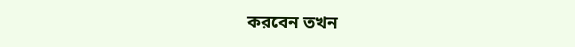করবেন তখন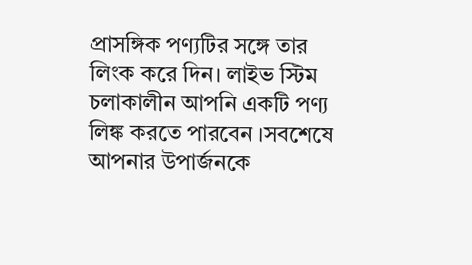প্রাসঙ্গিক পণ্যটির সঙ্গে তার লিংক করে দিন। লাইভ স্টিম চলাকালীন আপনি একটি পণ্য লিঙ্ক করতে পারবেন ।সবশেষে আপনার উপার্জনকে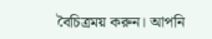বৈচিত্রময় করুন। আপনি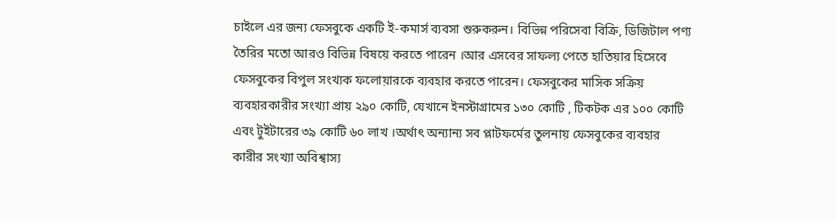চাইলে এর জন্য ফেসবুকে একটি ই-কমার্স ব্যবসা শুরুকরুন। বিভিন্ন পরিসেবা বিক্রি, ডিজিটাল পণ্য তৈরির মতো আরও বিভিন্ন বিষয়ে করতে পারেন ।আর এসবের সাফল্য পেতে হাতিয়ার হিসেবে ফেসবুকের বিপুল সংখ্যক ফলোয়ারকে ব্যবহার করতে পারেন। ফেসবুকের মাসিক সক্রিয় ব্যবহারকারীর সংখ্যা প্রায় ২৯০ কোটি, যেখানে ইনস্টাগ্রামের ১৩০ কোটি , টিকটক এর ১০০ কোটি এবং টুইটারের ৩৯ কোটি ৬০ লাখ ।অর্থাৎ অন্যান্য সব প্লাটফর্মের তুলনায় ফেসবুকের ব্যবহার কারীর সংখ্যা অবিশ্বাস্য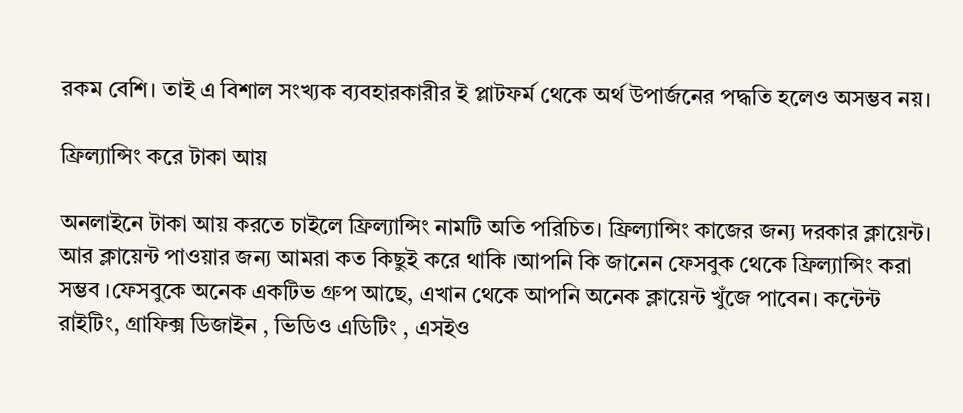রকম বেশি। তাই এ বিশাল সংখ্যক ব্যবহারকারীর ই প্লাটফর্ম থেকে অর্থ উপার্জনের পদ্ধতি হলেও অসম্ভব নয়।

ফ্রিল্যান্সিং করে টাকা আয়

অনলাইনে টাকা আয় করতে চাইলে ফ্রিল্যান্সিং নামটি অতি পরিচিত। ফ্রিল্যান্সিং কাজের জন্য দরকার ক্লায়েন্ট। আর ক্লায়েন্ট পাওয়ার জন্য আমরা কত কিছুই করে থাকি ।আপনি কি জানেন ফেসবুক থেকে ফ্রিল্যান্সিং করা সম্ভব ।ফেসবুকে অনেক একটিভ গ্রুপ আছে, এখান থেকে আপনি অনেক ক্লায়েন্ট খুঁজে পাবেন। কন্টেন্ট রাইটিং, গ্রাফিক্স ডিজাইন , ভিডিও এডিটিং , এসইও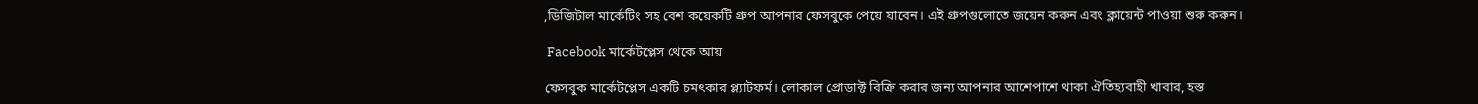,ডিজিটাল মার্কেটিং সহ বেশ কয়েকটি গ্রুপ আপনার ফেসবুকে পেয়ে যাবেন। এই গ্রুপগুলোতে জয়েন করুন এবং ক্লায়েন্ট পাওয়া শুরু করুন।

 Facebook মার্কেটপ্লেস থেকে আয়

ফেসবুক মার্কেটপ্লেস একটি চমৎকার প্ল্যাটফর্ম। লোকাল প্রোডাক্ট বিক্রি করার জন্য আপনার আশেপাশে থাকা ঐতিহ্যবাহী খাবার, হস্ত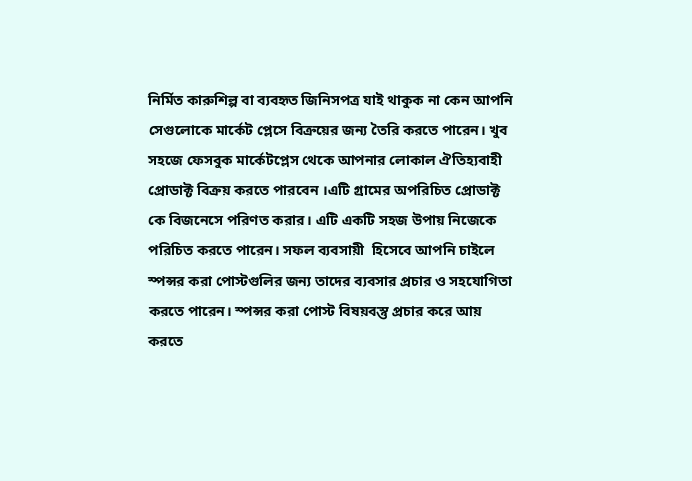নির্মিত কারুশিল্প বা ব্যবহৃত জিনিসপত্র যাই থাকুক না কেন আপনি সেগুলোকে মার্কেট প্লেসে বিক্রয়ের জন্য তৈরি করতে পারেন। খুব সহজে ফেসবুক মার্কেটপ্লেস থেকে আপনার লোকাল ঐতিহ্যবাহী প্রোডাক্ট বিক্রয় করতে পারবেন ।এটি গ্রামের অপরিচিত প্রোডাক্ট কে বিজনেসে পরিণত করার। এটি একটি সহজ উপায় নিজেকে পরিচিত করতে পারেন। সফল ব্যবসায়ী  হিসেবে আপনি চাইলে স্পন্সর করা পোস্টগুলির জন্য তাদের ব্যবসার প্রচার ও সহযোগিতা করতে পারেন। স্পন্সর করা পোস্ট বিষয়বস্তু প্রচার করে আয় করতে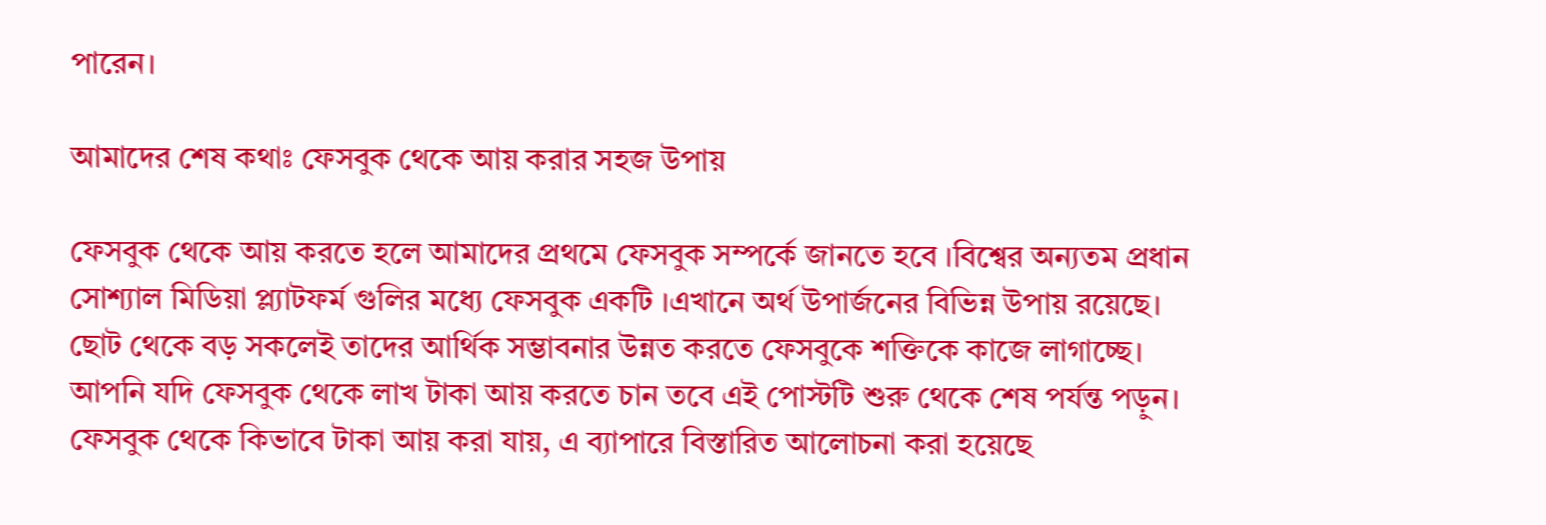পারেন।

আমাদের শেষ কথাঃ ফেসবুক থেকে আয় করার সহজ উপায়

ফেসবুক থেকে আয় করতে হলে আমাদের প্রথমে ফেসবুক সম্পর্কে জানতে হবে ।বিশ্বের অন্যতম প্রধান সোশ্যাল মিডিয়া প্ল্যাটফর্ম গুলির মধ্যে ফেসবুক একটি ।এখানে অর্থ উপার্জনের বিভিন্ন উপায় রয়েছে। ছোট থেকে বড় সকলেই তাদের আর্থিক সম্ভাবনার উন্নত করতে ফেসবুকে শক্তিকে কাজে লাগাচ্ছে। আপনি যদি ফেসবুক থেকে লাখ টাকা আয় করতে চান তবে এই পোস্টটি শুরু থেকে শেষ পর্যন্ত পড়ুন। ফেসবুক থেকে কিভাবে টাকা আয় করা যায়, এ ব্যাপারে বিস্তারিত আলোচনা করা হয়েছে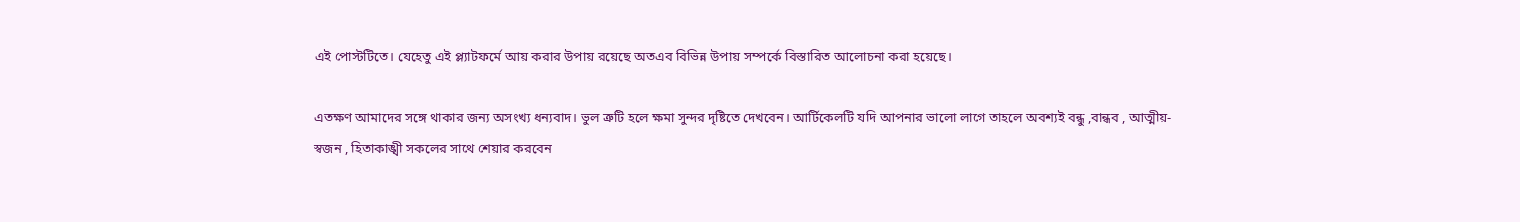এই পোস্টটিতে। যেহেতু এই প্ল্যাটফর্মে আয় করার উপায় রয়েছে অতএব বিভিন্ন উপায় সম্পর্কে বিস্তারিত আলোচনা করা হয়েছে।

এতক্ষণ আমাদের সঙ্গে থাকার জন্য অসংখ্য ধন্যবাদ। ভুল ত্রুটি হলে ক্ষমা সুন্দর দৃষ্টিতে দেখবেন। আর্টিকেলটি যদি আপনার ভালো লাগে তাহলে অবশ্যই বন্ধু ,বান্ধব , আত্মীয়-স্বজন , হিতাকাঙ্খী সকলের সাথে শেয়ার করবেন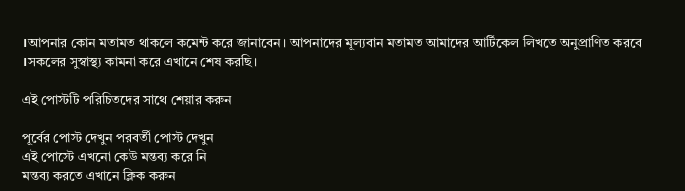।আপনার কোন মতামত থাকলে কমেন্ট করে জানাবেন। আপনাদের মূল্যবান মতামত আমাদের আর্টিকেল লিখতে অনুপ্রাণিত করবে ।সকলের সুস্বাস্থ্য কামনা করে এখানে শেষ করছি।

এই পোস্টটি পরিচিতদের সাথে শেয়ার করুন

পূর্বের পোস্ট দেখুন পরবর্তী পোস্ট দেখুন
এই পোস্টে এখনো কেউ মন্তব্য করে নি
মন্তব্য করতে এখানে ক্লিক করুন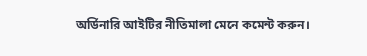অর্ডিনারি আইটির নীতিমালা মেনে কমেন্ট করুন।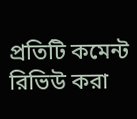প্রতিটি কমেন্ট রিভিউ করা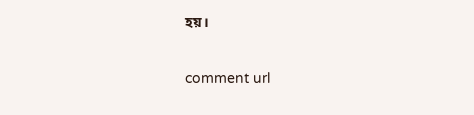হয়।

comment url